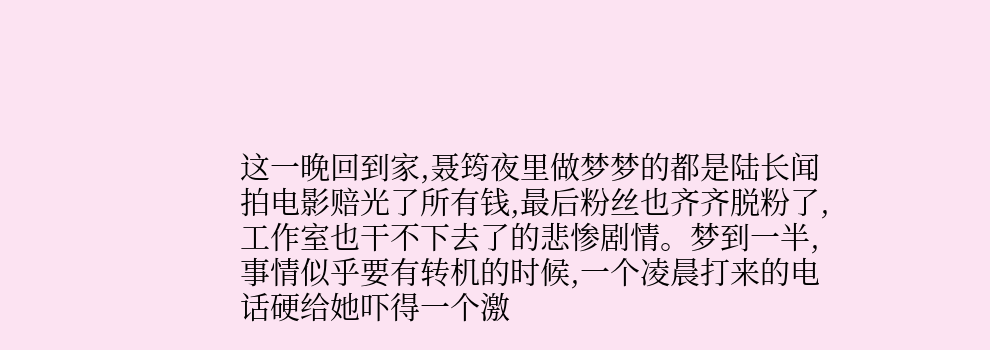这一晚回到家,聂筠夜里做梦梦的都是陆长闻拍电影赔光了所有钱,最后粉丝也齐齐脱粉了,工作室也干不下去了的悲惨剧情。梦到一半,事情似乎要有转机的时候,一个凌晨打来的电话硬给她吓得一个激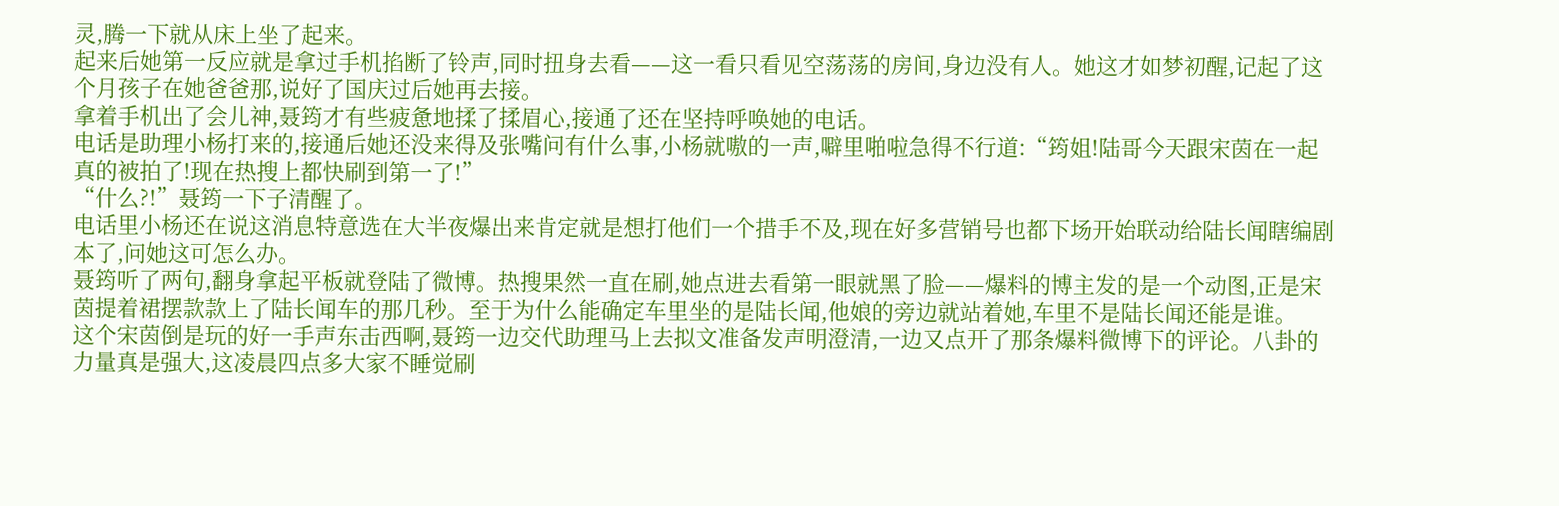灵,腾一下就从床上坐了起来。
起来后她第一反应就是拿过手机掐断了铃声,同时扭身去看——这一看只看见空荡荡的房间,身边没有人。她这才如梦初醒,记起了这个月孩子在她爸爸那,说好了国庆过后她再去接。
拿着手机出了会儿神,聂筠才有些疲惫地揉了揉眉心,接通了还在坚持呼唤她的电话。
电话是助理小杨打来的,接通后她还没来得及张嘴问有什么事,小杨就嗷的一声,噼里啪啦急得不行道:“筠姐!陆哥今天跟宋茵在一起真的被拍了!现在热搜上都快刷到第一了!”
“什么?!”聂筠一下子清醒了。
电话里小杨还在说这消息特意选在大半夜爆出来肯定就是想打他们一个措手不及,现在好多营销号也都下场开始联动给陆长闻瞎编剧本了,问她这可怎么办。
聂筠听了两句,翻身拿起平板就登陆了微博。热搜果然一直在刷,她点进去看第一眼就黑了脸——爆料的博主发的是一个动图,正是宋茵提着裙摆款款上了陆长闻车的那几秒。至于为什么能确定车里坐的是陆长闻,他娘的旁边就站着她,车里不是陆长闻还能是谁。
这个宋茵倒是玩的好一手声东击西啊,聂筠一边交代助理马上去拟文准备发声明澄清,一边又点开了那条爆料微博下的评论。八卦的力量真是强大,这凌晨四点多大家不睡觉刷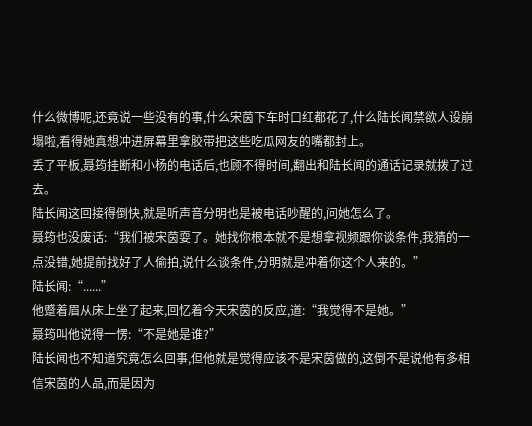什么微博呢,还竟说一些没有的事,什么宋茵下车时口红都花了,什么陆长闻禁欲人设崩塌啦,看得她真想冲进屏幕里拿胶带把这些吃瓜网友的嘴都封上。
丢了平板,聂筠挂断和小杨的电话后,也顾不得时间,翻出和陆长闻的通话记录就拨了过去。
陆长闻这回接得倒快,就是听声音分明也是被电话吵醒的,问她怎么了。
聂筠也没废话:“我们被宋茵耍了。她找你根本就不是想拿视频跟你谈条件,我猜的一点没错,她提前找好了人偷拍,说什么谈条件,分明就是冲着你这个人来的。”
陆长闻:“......”
他蹙着眉从床上坐了起来,回忆着今天宋茵的反应,道:“我觉得不是她。”
聂筠叫他说得一愣:“不是她是谁?”
陆长闻也不知道究竟怎么回事,但他就是觉得应该不是宋茵做的,这倒不是说他有多相信宋茵的人品,而是因为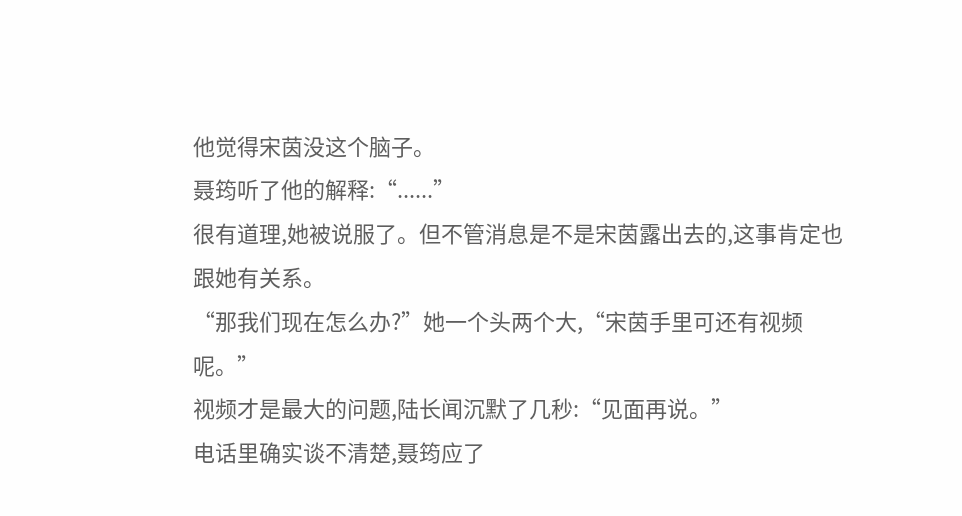他觉得宋茵没这个脑子。
聂筠听了他的解释:“......”
很有道理,她被说服了。但不管消息是不是宋茵露出去的,这事肯定也跟她有关系。
“那我们现在怎么办?”她一个头两个大,“宋茵手里可还有视频呢。”
视频才是最大的问题,陆长闻沉默了几秒:“见面再说。”
电话里确实谈不清楚,聂筠应了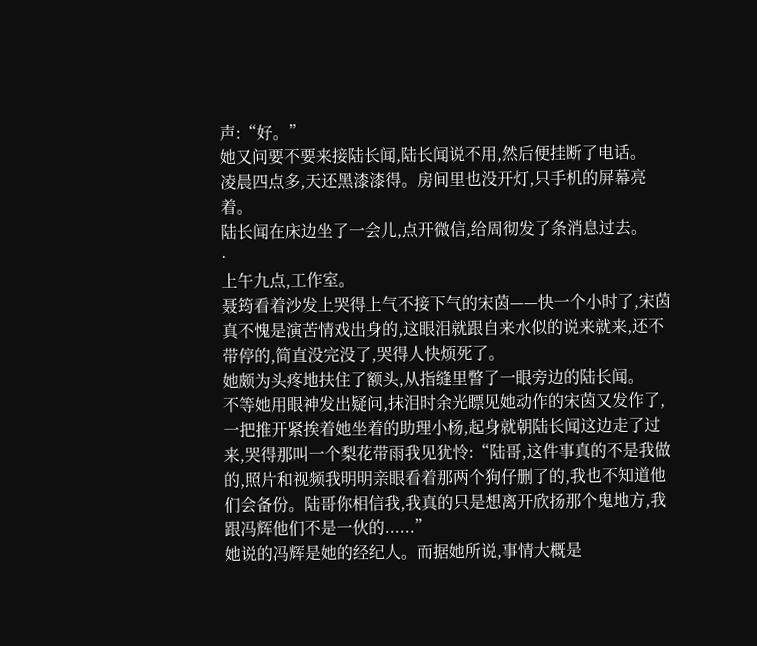声:“好。”
她又问要不要来接陆长闻,陆长闻说不用,然后便挂断了电话。
凌晨四点多,天还黑漆漆得。房间里也没开灯,只手机的屏幕亮着。
陆长闻在床边坐了一会儿,点开微信,给周彻发了条消息过去。
·
上午九点,工作室。
聂筠看着沙发上哭得上气不接下气的宋茵——快一个小时了,宋茵真不愧是演苦情戏出身的,这眼泪就跟自来水似的说来就来,还不带停的,简直没完没了,哭得人快烦死了。
她颇为头疼地扶住了额头,从指缝里瞥了一眼旁边的陆长闻。
不等她用眼神发出疑问,抹泪时余光瞟见她动作的宋茵又发作了,一把推开紧挨着她坐着的助理小杨,起身就朝陆长闻这边走了过来,哭得那叫一个梨花带雨我见犹怜:“陆哥,这件事真的不是我做的,照片和视频我明明亲眼看着那两个狗仔删了的,我也不知道他们会备份。陆哥你相信我,我真的只是想离开欣扬那个鬼地方,我跟冯辉他们不是一伙的......”
她说的冯辉是她的经纪人。而据她所说,事情大概是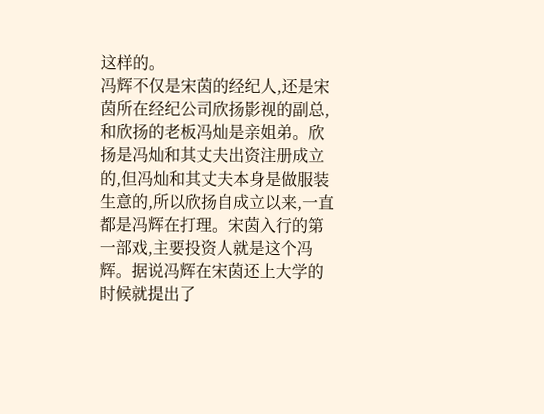这样的。
冯辉不仅是宋茵的经纪人,还是宋茵所在经纪公司欣扬影视的副总,和欣扬的老板冯灿是亲姐弟。欣扬是冯灿和其丈夫出资注册成立的,但冯灿和其丈夫本身是做服装生意的,所以欣扬自成立以来,一直都是冯辉在打理。宋茵入行的第一部戏,主要投资人就是这个冯辉。据说冯辉在宋茵还上大学的时候就提出了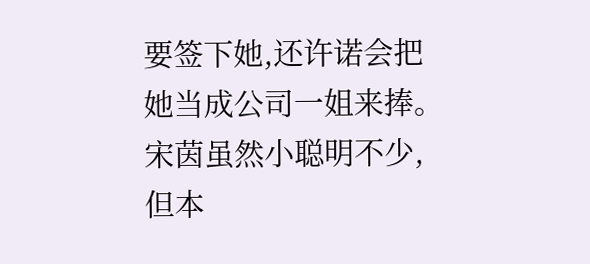要签下她,还许诺会把她当成公司一姐来捧。宋茵虽然小聪明不少,但本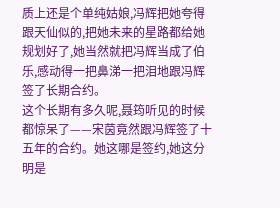质上还是个单纯姑娘,冯辉把她夸得跟天仙似的,把她未来的星路都给她规划好了,她当然就把冯辉当成了伯乐,感动得一把鼻涕一把泪地跟冯辉签了长期合约。
这个长期有多久呢,聂筠听见的时候都惊呆了——宋茵竟然跟冯辉签了十五年的合约。她这哪是签约,她这分明是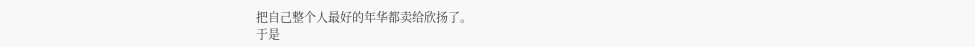把自己整个人最好的年华都卖给欣扬了。
于是